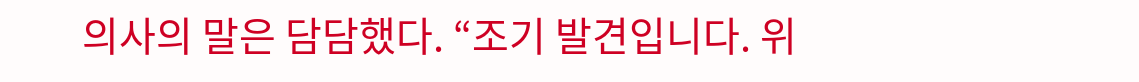의사의 말은 담담했다. “조기 발견입니다. 위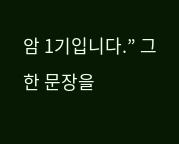암 1기입니다.” 그 한 문장을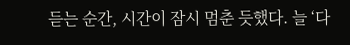듣는 순간, 시간이 잠시 멈춘 듯했다. 늘 ‘다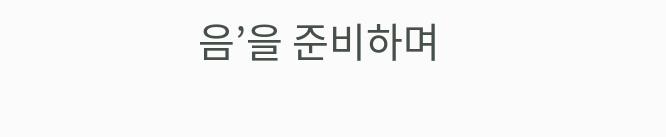음’을 준비하며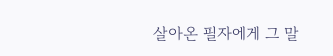살아온 필자에게 그 말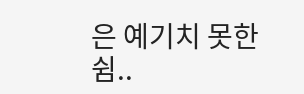은 예기치 못한 쉼..